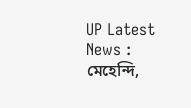UP Latest News : মেহেন্দি,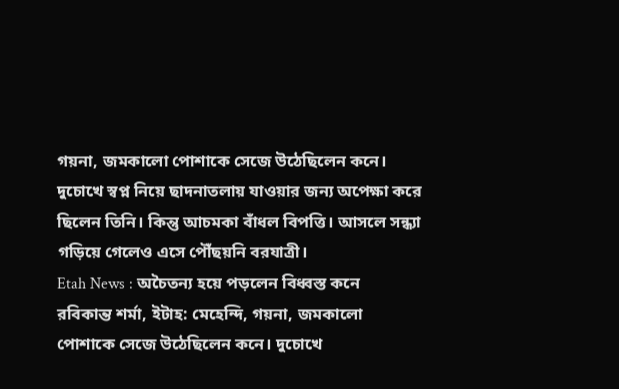গয়না, জমকালো পোশাকে সেজে উঠেছিলেন কনে। দুচোখে স্বপ্ন নিয়ে ছাদনাতলায় যাওয়ার জন্য অপেক্ষা করে ছিলেন তিনি। কিন্তু আচমকা বাঁধল বিপত্তি। আসলে সন্ধ্যা গড়িয়ে গেলেও এসে পৌঁছয়নি বরযাত্রী।
Etah News : অচৈতন্য হয়ে পড়লেন বিধ্বস্ত কনে
রবিকান্ত শর্মা, ইটাহ: মেহেন্দি, গয়না, জমকালো পোশাকে সেজে উঠেছিলেন কনে। দুচোখে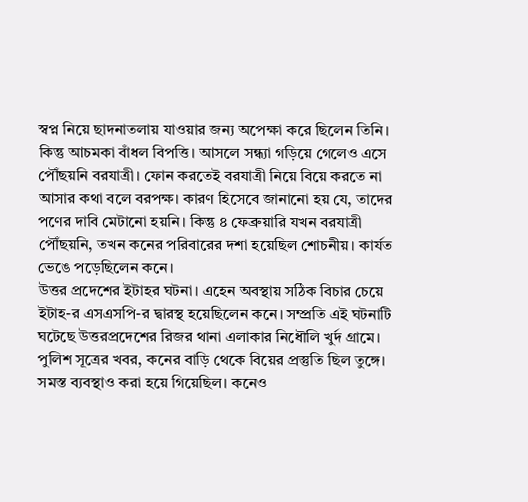স্বপ্ন নিয়ে ছাদনাতলায় যাওয়ার জন্য অপেক্ষা করে ছিলেন তিনি। কিন্তু আচমকা বাঁধল বিপত্তি। আসলে সন্ধ্যা গড়িয়ে গেলেও এসে পৌঁছয়নি বরযাত্রী। ফোন করতেই বরযাত্রী নিয়ে বিয়ে করতে না আসার কথা বলে বরপক্ষ। কারণ হিসেবে জানানো হয় যে, তাদের পণের দাবি মেটানো হয়নি। কিন্তু ৪ ফেব্রুয়ারি যখন বরযাত্রী পৌঁছয়নি, তখন কনের পরিবারের দশা হয়েছিল শোচনীয়। কার্যত ভেঙে পড়েছিলেন কনে।
উত্তর প্রদেশের ইটাহর ঘটনা। এহেন অবস্থায় সঠিক বিচার চেয়ে ইটাহ-র এসএসপি-র দ্বারস্থ হয়েছিলেন কনে। সম্প্রতি এই ঘটনাটি ঘটেছে উত্তরপ্রদেশের রিজর থানা এলাকার নিধৌলি খুর্দ গ্রামে।
পুলিশ সূত্রের খবর, কনের বাড়ি থেকে বিয়ের প্রস্তুতি ছিল তুঙ্গে। সমস্ত ব্যবস্থাও করা হয়ে গিয়েছিল। কনেও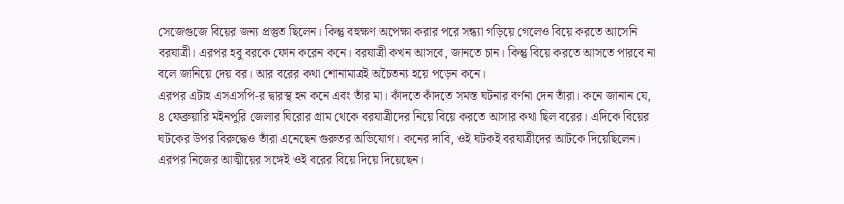সেজেগুজে বিয়ের জন্য প্রস্তুত ছিলেন। কিন্তু বহুক্ষণ অপেক্ষা করার পরে সন্ধ্যা গড়িয়ে গেলেও বিয়ে করতে আসেনি বরযাত্রী। এরপর হবু বরকে ফোন করেন কনে। বরযাত্রী কখন আসবে, জানতে চান। কিন্তু বিয়ে করতে আসতে পারবে না বলে জানিয়ে দেয় বর। আর বরের কথা শোনামাত্রই অচৈতন্য হয়ে পড়েন কনে।
এরপর এটাহ এসএসপি-র দ্বারস্থ হন কনে এবং তাঁর মা। কাঁদতে কাঁদতে সমস্ত ঘটনার বর্ণনা দেন তাঁরা। কনে জানান যে, ৪ ফেব্রুয়ারি মইনপুরি জেলার ঘিরোর গ্রাম থেকে বরযাত্রীদের নিয়ে বিয়ে করতে আসার কথা ছিল বরের। এদিকে বিয়ের ঘটকের উপর বিরুদ্ধেও তাঁরা এনেছেন গুরুতর অভিযোগ। কনের দাবি, ওই ঘটকই বরযাত্রীদের আটকে দিয়েছিলেন। এরপর নিজের আত্মীয়ের সঙ্গেই ওই বরের বিয়ে দিয়ে দিয়েছেন।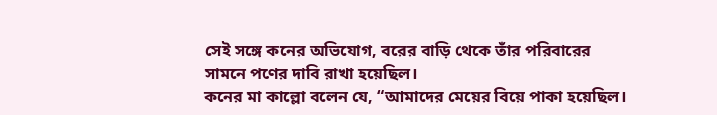সেই সঙ্গে কনের অভিযোগ, বরের বাড়ি থেকে তাঁর পরিবারের সামনে পণের দাবি রাখা হয়েছিল।
কনের মা কাল্লো বলেন যে, “আমাদের মেয়ের বিয়ে পাকা হয়েছিল।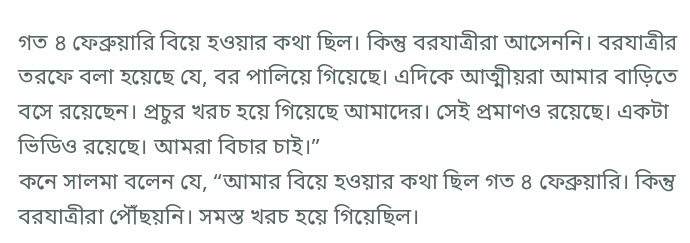গত ৪ ফেব্রুয়ারি বিয়ে হওয়ার কথা ছিল। কিন্তু বরযাত্রীরা আসেননি। বরযাত্রীর তরফে বলা হয়েছে যে, বর পালিয়ে গিয়েছে। এদিকে আত্মীয়রা আমার বাড়িতে বসে রয়েছেন। প্রচুর খরচ হয়ে গিয়েছে আমাদের। সেই প্রমাণও রয়েছে। একটা ভিডিও রয়েছে। আমরা বিচার চাই।”
কনে সালমা বলেন যে, “আমার বিয়ে হওয়ার কথা ছিল গত ৪ ফেব্রুয়ারি। কিন্তু বরযাত্রীরা পৌঁছয়নি। সমস্ত খরচ হয়ে গিয়েছিল।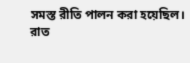সমস্ত রীতি পালন করা হয়েছিল। রাত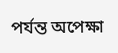পর্যন্ত অপেক্ষা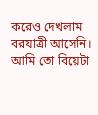করেও দেখলাম বরযাত্রী আসেনি। আমি তো বিয়েটা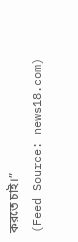করতে চাই।”
(Feed Source: news18.com)